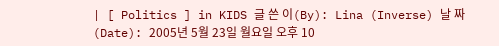| [ Politics ] in KIDS 글 쓴 이(By): Lina (Inverse) 날 짜 (Date): 2005년 5월 23일 월요일 오후 10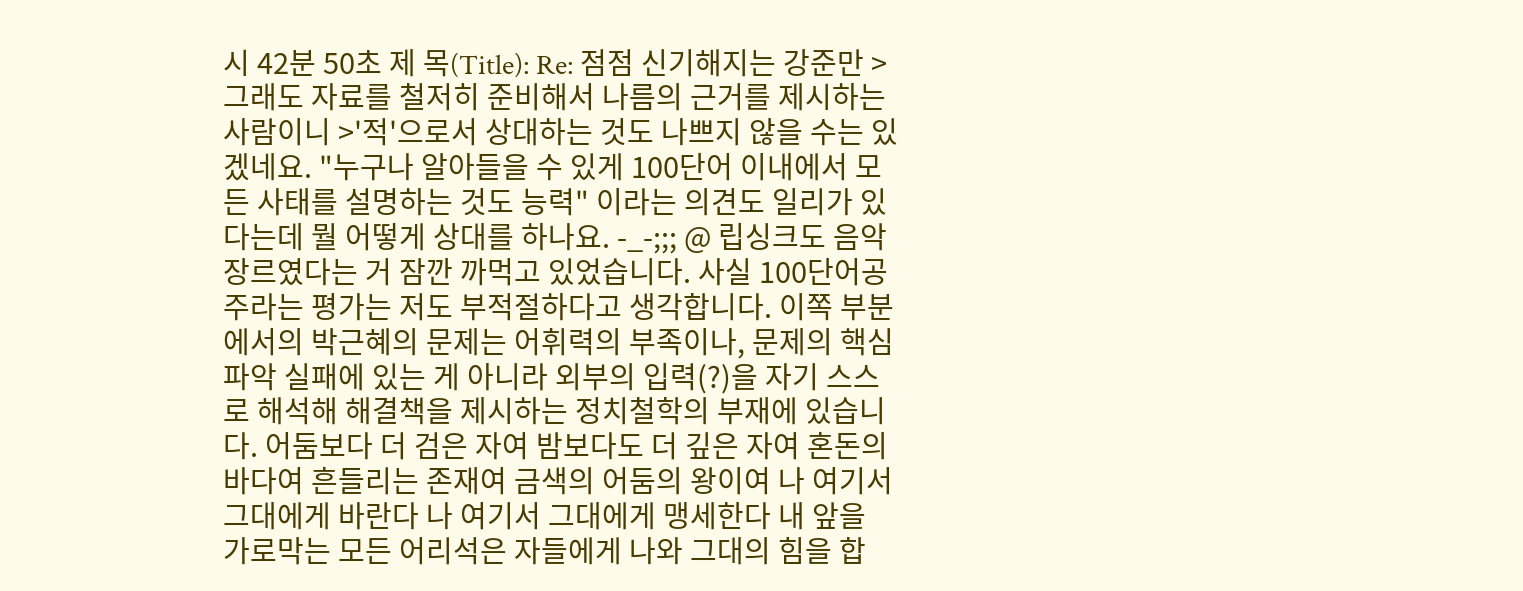시 42분 50초 제 목(Title): Re: 점점 신기해지는 강준만 >그래도 자료를 철저히 준비해서 나름의 근거를 제시하는 사람이니 >'적'으로서 상대하는 것도 나쁘지 않을 수는 있겠네요. "누구나 알아들을 수 있게 100단어 이내에서 모든 사태를 설명하는 것도 능력" 이라는 의견도 일리가 있다는데 뭘 어떻게 상대를 하나요. -_-;;; @ 립싱크도 음악장르였다는 거 잠깐 까먹고 있었습니다. 사실 100단어공주라는 평가는 저도 부적절하다고 생각합니다. 이쪽 부분에서의 박근혜의 문제는 어휘력의 부족이나, 문제의 핵심파악 실패에 있는 게 아니라 외부의 입력(?)을 자기 스스로 해석해 해결책을 제시하는 정치철학의 부재에 있습니다. 어둠보다 더 검은 자여 밤보다도 더 깊은 자여 혼돈의 바다여 흔들리는 존재여 금색의 어둠의 왕이여 나 여기서 그대에게 바란다 나 여기서 그대에게 맹세한다 내 앞을 가로막는 모든 어리석은 자들에게 나와 그대의 힘을 합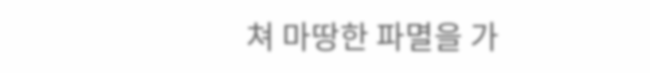쳐 마땅한 파멸을 가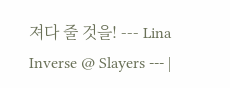져다 줄 것을! --- Lina Inverse @ Slayers --- |